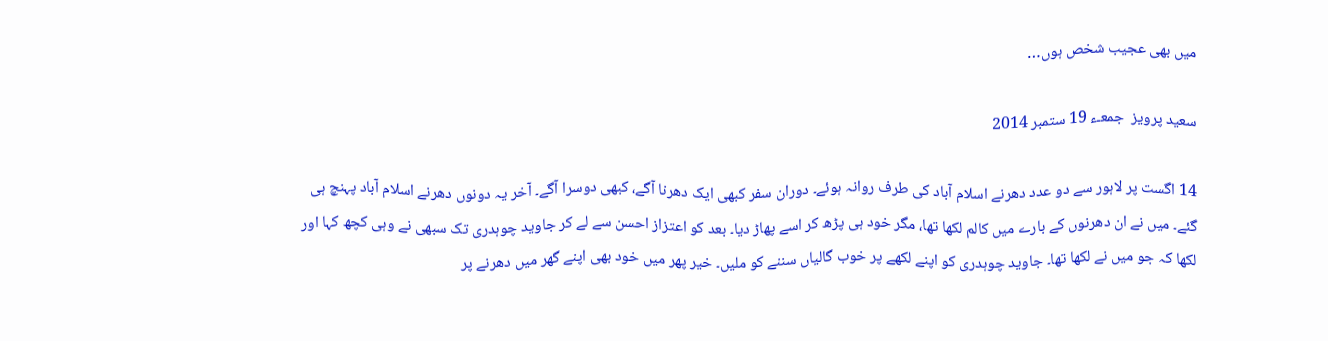میں بھی عجیب شخص ہوں…

سعید پرویز  جمعـء 19 ستمبر 2014

14 اگست پر لاہور سے دو عدد دھرنے اسلام آباد کی طرف روانہ ہوئے۔ دوران سفر کبھی ایک دھرنا آگے، کبھی دوسرا آگے۔ آخر یہ دونوں دھرنے اسلام آباد پہنچ ہی گئے۔ میں نے ان دھرنوں کے بارے میں کالم لکھا تھا، مگر خود ہی پڑھ کر اسے پھاڑ دیا۔ بعد کو اعتزاز احسن سے لے کر جاوید چوہدری تک سبھی نے وہی کچھ کہا اور لکھا کہ جو میں نے لکھا تھا۔ جاوید چوہدری کو اپنے لکھے پر خوب گالیاں سننے کو ملیں۔ خیر پھر میں خود بھی اپنے گھر میں دھرنے پر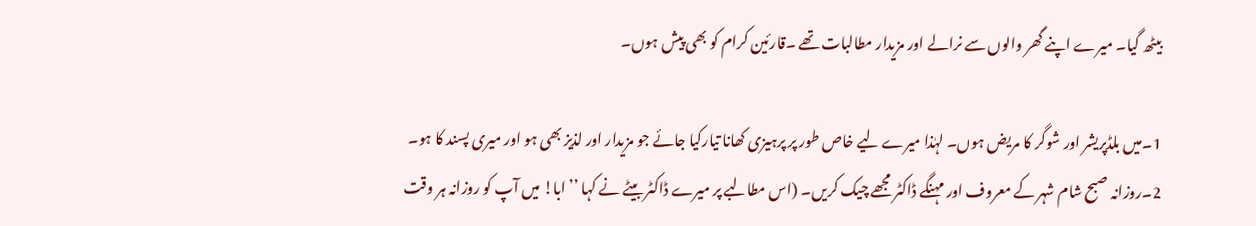بیٹھ گیا۔ میرے اپنے گھر والوں سے نرالے اور مزیدار مطالبات تھے ۔قارئین کرام کو بھی پیش ہوں۔

1۔میں بلڈپریشر اور شوگر کا مریض ہوں۔ لہٰذا میرے لیے خاص طور پر پرہیزی کھانا تیارکیا جائے جو مزیدار اور لذیز بھی ہو اور میری پسند کا ہو۔
2۔روزانہ صبح شام شہر کے معروف اور مہنگے ڈاکٹر مجھے چیک کریں۔ (اس مطالبے پر میرے ڈاکٹر بیٹے نے کہا ’’ابا! میں آپ کو روزانہ ہر وقت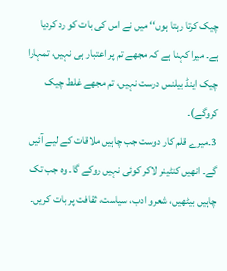چیک کرتا رہتا ہوں‘‘ میں نے اس کی بات کو رد کردیا ہے۔ میرا کہنا ہے کہ مجھے تم پر اعتبار ہی نہیں، تمہارا چیک اینڈ بیلنس درست نہیں، تم مجھے غلط چیک کروگے)۔
3۔میرے قلم کار دوست جب چاہیں ملاقات کے لیے آئیں گے۔ انھیں کنٹینر لاکر کوئی نہیں روکے گا۔ وہ جب تک چاہیں بیٹھیں، شعرو ادب، سیاست، ثقافت پر بات کریں۔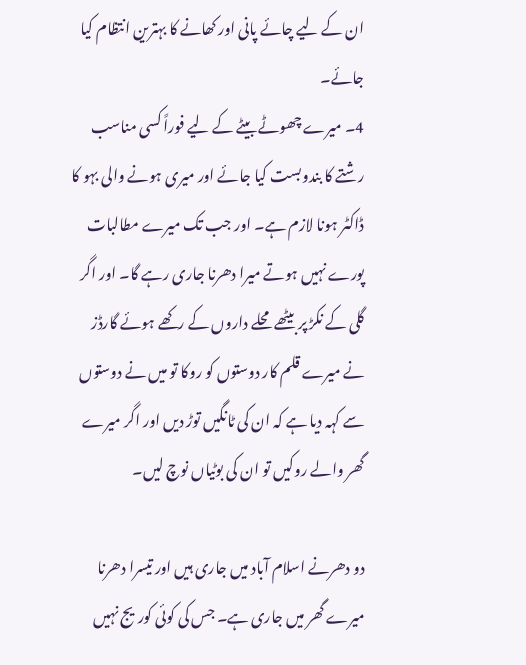ان کے لیے چائے پانی اور کھانے کا بہترین انتظام کیا جائے۔
4۔ میرے چھوٹے بیٹے کے لیے فوراً کسی مناسب رشتے کا بندوبست کیا جائے اور میری ہونے والی بہو کا ڈاکٹر ہونا لازم ہے۔ اور جب تک میرے مطالبات پورے نہیں ہوتے میرا دھرنا جاری رہے گا۔ اور اگر گلی کے نکڑ پر بیٹھے محلے داروں کے رکھے ہوئے گارڈز نے میرے قلم کار دوستوں کو روکا تو میں نے دوستوں سے کہہ دیا ہے کہ ان کی ٹانگیں توڑ دیں اور اگر میرے گھر والے روکیں تو ان کی بوٹیاں نوچ لیں۔

دو دھرنے اسلام آباد میں جاری ہیں اور تیسرا دھرنا میرے گھر میں جاری ہے۔ جس کی کوئی کوریج نہیں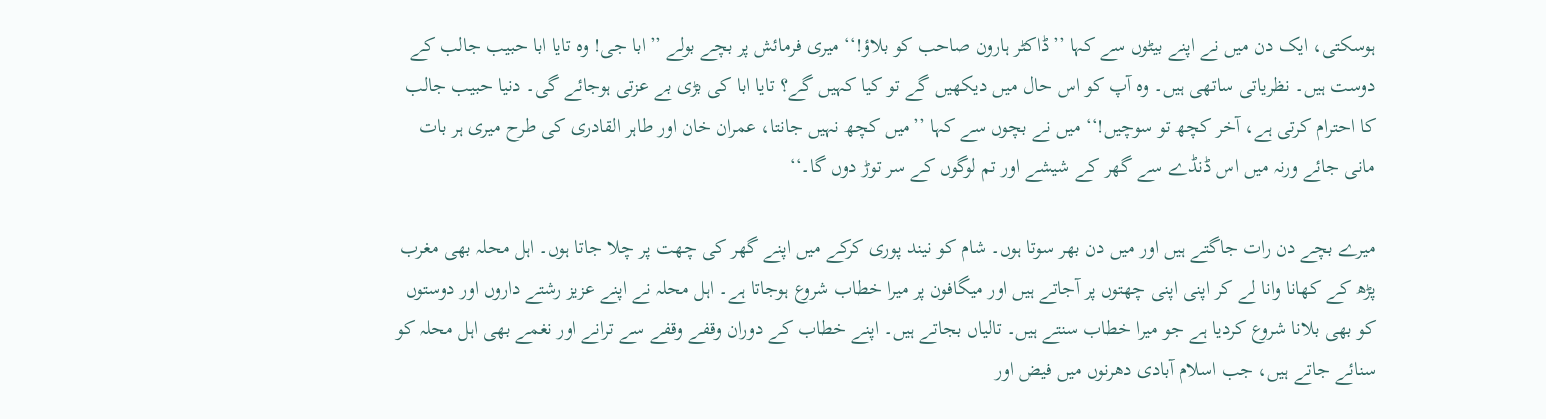ہوسکتی، ایک دن میں نے اپنے بیٹوں سے کہا ’’ڈاکٹر ہارون صاحب کو بلاؤ!‘‘ میری فرمائش پر بچے بولے ’’ابا جی! وہ تایا ابا حبیب جالب کے دوست ہیں۔ نظریاتی ساتھی ہیں۔ وہ آپ کو اس حال میں دیکھیں گے تو کیا کہیں گے؟ تایا ابا کی بڑی بے عزتی ہوجائے گی۔ دنیا حبیب جالب کا احترام کرتی ہے، آخر کچھ تو سوچیں!‘‘ میں نے بچوں سے کہا ’’میں کچھ نہیں جانتا، عمران خان اور طاہر القادری کی طرح میری ہر بات مانی جائے ورنہ میں اس ڈنڈے سے گھر کے شیشے اور تم لوگوں کے سر توڑ دوں گا۔‘‘

میرے بچے دن رات جاگتے ہیں اور میں دن بھر سوتا ہوں۔ شام کو نیند پوری کرکے میں اپنے گھر کی چھت پر چلا جاتا ہوں۔ اہل محلہ بھی مغرب پڑھ کے کھانا وانا لے کر اپنی اپنی چھتوں پر آجاتے ہیں اور میگافون پر میرا خطاب شروع ہوجاتا ہے۔ اہل محلہ نے اپنے عزیز رشتے داروں اور دوستوں کو بھی بلانا شروع کردیا ہے جو میرا خطاب سنتے ہیں۔ تالیاں بجاتے ہیں۔ اپنے خطاب کے دوران وقفے وقفے سے ترانے اور نغمے بھی اہل محلہ کو سنائے جاتے ہیں، جب اسلام آبادی دھرنوں میں فیض اور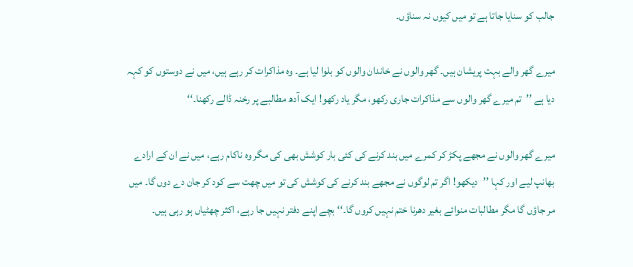جالب کو سنایا جاتا ہے تو میں کیوں نہ سناؤں۔

میرے گھر والے بہت پریشان ہیں۔ گھر والوں نے خاندان والوں کو بلوا لیا ہے۔ وہ مذاکرات کر رہے ہیں، میں نے دوستوں کو کہہ دیا ہے ’’تم میرے گھر والوں سے مذاکرات جاری رکھو، مگر یاد رکھو! ایک آدھ مطالبے پر رخنہ ڈالے رکھنا۔‘‘

میرے گھر والوں نے مجھے پکڑ کر کمرے میں بند کرنے کی کئی بار کوشش بھی کی مگر وہ ناکام رہے، میں نے ان کے ارادے بھانپ لیے اور کہا ’’دیکھو! اگر تم لوگوں نے مجھے بند کرنے کی کوشش کی تو میں چھت سے کود کر جان دے دوں گا۔ میں مر جاؤں گا مگر مطالبات منوائے بغیر دھرنا ختم نہیں کروں گا۔‘‘ بچے اپنے دفتر نہیں جا رہے، اکثر چھٹیاں ہو رہی ہیں۔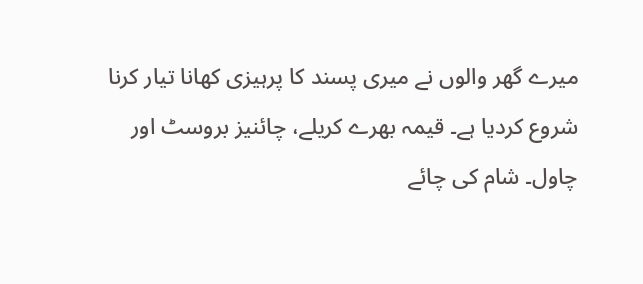میرے گھر والوں نے میری پسند کا پرہیزی کھانا تیار کرنا شروع کردیا ہے۔ قیمہ بھرے کریلے، چائنیز بروسٹ اور چاول۔ شام کی چائے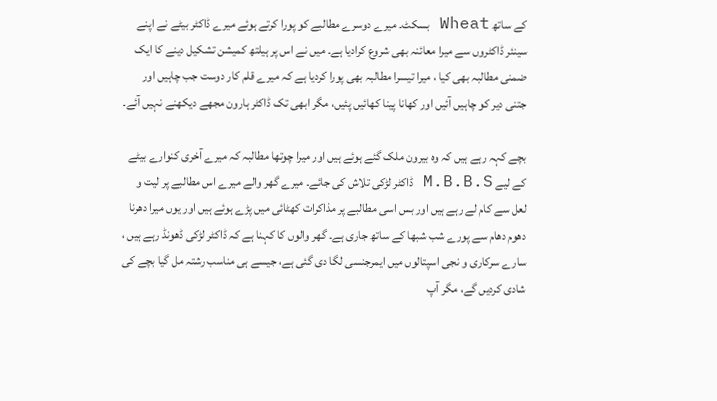کے ساتھ Wheat بسکٹ۔ میرے دوسرے مطالبے کو پورا کرتے ہوئے میرے ڈاکٹر بیٹے نے اپنے سینئر ڈاکٹروں سے میرا معائنہ بھی شروع کرادیا ہے۔ میں نے اس پر ہیلتھ کمیشن تشکیل دینے کا ایک ضمنی مطالبہ بھی کیا ، میرا تیسرا مطالبہ بھی پورا کردیا ہے کہ میرے قلم کار دوست جب چاہیں اور جتنی دیر کو چاہیں آئیں اور کھانا پینا کھائیں پئیں، مگر ابھی تک ڈاکٹر ہارون مجھے دیکھنے نہیں آئے۔

بچے کہہ رہے ہیں کہ وہ بیرون ملک گئے ہوئے ہیں اور میرا چوتھا مطالبہ کہ میرے آخری کنوارے بیٹے کے لیے M.B.B.S ڈاکٹر لڑکی تلاش کی جائے۔ میرے گھر والے میرے اس مطالبے پر لیت و لعل سے کام لے رہے ہیں اور بس اسی مطالبے پر مذاکرات کھٹائی میں پڑے ہوئے ہیں اور یوں میرا دھرنا دھوم دھام سے پورے شب شبھا کے ساتھ جاری ہے۔ گھر والوں کا کہنا ہے کہ ڈاکٹر لڑکی ڈھونڈ رہے ہیں ، سارے سرکاری و نجی اسپتالوں میں ایمرجنسی لگا دی گئی ہے، جیسے ہی مناسب رشتہ مل گیا بچے کی شادی کردیں گے، مگر آپ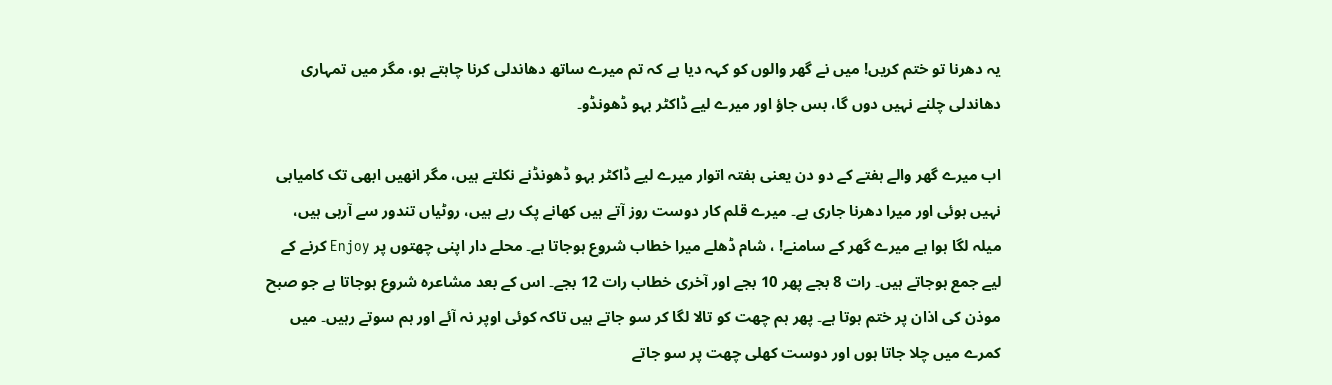یہ دھرنا تو ختم کریں! میں نے گھر والوں کو کہہ دیا ہے کہ تم میرے ساتھ دھاندلی کرنا چاہتے ہو، مگر میں تمہاری دھاندلی چلنے نہیں دوں گا، بس جاؤ اور میرے لیے ڈاکٹر بہو ڈھونڈو۔

اب میرے گھر والے ہفتے کے دو دن یعنی ہفتہ اتوار میرے لیے ڈاکٹر بہو ڈھونڈنے نکلتے ہیں، مگر انھیں ابھی تک کامیابی نہیں ہوئی اور میرا دھرنا جاری ہے۔ میرے قلم کار دوست روز آتے ہیں کھانے پک رہے ہیں، روٹیاں تندور سے آرہی ہیں، میلہ لگا ہوا ہے میرے گھر کے سامنے! ، شام ڈھلے میرا خطاب شروع ہوجاتا ہے۔ محلے دار اپنی چھتوں پر Enjoy کرنے کے لیے جمع ہوجاتے ہیں۔ رات 8 بجے پھر 10 بجے اور آخری خطاب رات 12 بجے۔ اس کے بعد مشاعرہ شروع ہوجاتا ہے جو صبح موذن کی اذان پر ختم ہوتا ہے۔ پھر ہم چھت کو تالا لگا کر سو جاتے ہیں تاکہ کوئی اوپر نہ آئے اور ہم سوتے رہیں۔ میں کمرے میں چلا جاتا ہوں اور دوست کھلی چھت پر سو جاتے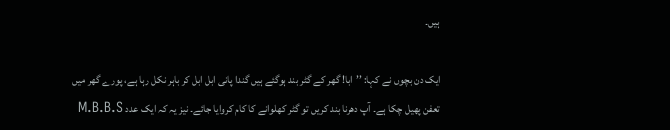ہیں۔

ایک دن بچوں نے کہا: ’’ابا! گھر کے گٹر بند ہوگئے ہیں گندا پانی ابل ابل کر باہر نکل رہا ہے، پورے گھر میں تعفن پھیل چکا ہے۔ آپ دھرنا بند کریں تو گٹر کھلوانے کا کام کروایا جائے۔ نیز یہ کہ ایک عدد M.B.B.S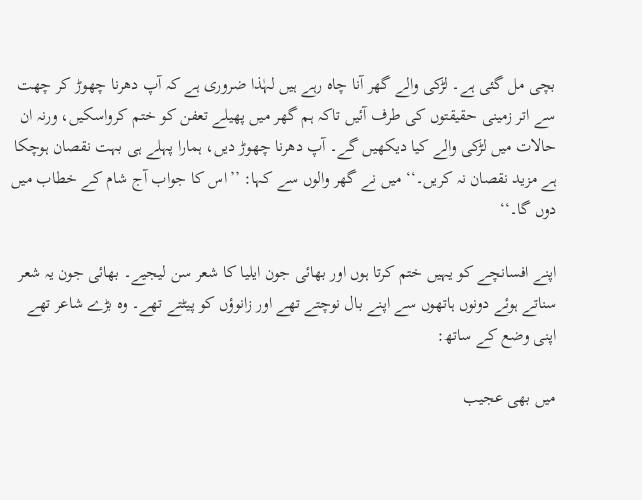بچی مل گئی ہے۔ لڑکی والے گھر آنا چاہ رہے ہیں لہٰذا ضروری ہے کہ آپ دھرنا چھوڑ کر چھت سے اتر زمینی حقیقتوں کی طرف آئیں تاکہ ہم گھر میں پھیلے تعفن کو ختم کرواسکیں، ورنہ ان حالات میں لڑکی والے کیا دیکھیں گے۔ آپ دھرنا چھوڑ دیں، ہمارا پہلے ہی بہت نقصان ہوچکا ہے مزید نقصان نہ کریں۔‘‘ میں نے گھر والوں سے کہا: ’’اس کا جواب آج شام کے خطاب میں دوں گا۔‘‘

اپنے افسانچے کو یہیں ختم کرتا ہوں اور بھائی جون ایلیا کا شعر سن لیجیے۔ بھائی جون یہ شعر سناتے ہوئے دونوں ہاتھوں سے اپنے بال نوچتے تھے اور زانوؤں کو پیٹتے تھے۔ وہ بڑے شاعر تھے اپنی وضع کے ساتھ:

میں بھی عجیب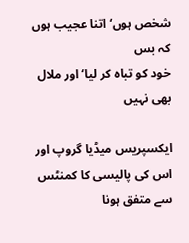شخص ہوں‘ اتنا عجیب ہوں کہ بس
خود کو تباہ کر لیا‘ اور ملال بھی نہیں

ایکسپریس میڈیا گروپ اور اس کی پالیسی کا کمنٹس سے متفق ہونا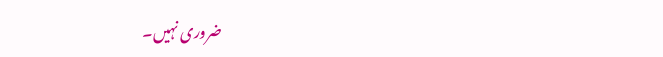ضروری نہیں۔